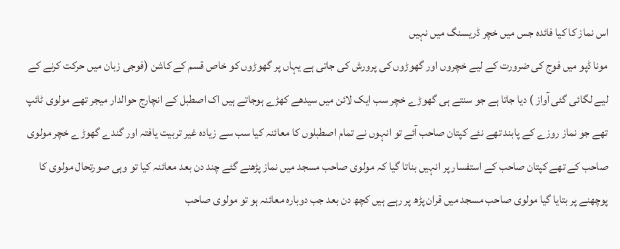اس نماز کا کیا فائدہ جس میں خچر ڈریسنگ میں نہیں
مونا ڈپو میں فوج کی ضرورت کے لیے خچروں اور گھوڑوں کی پرورش کی جاتی ہے یہاں پر گھوڑوں کو خاص قسم کے کاشن (فوجی زبان میں حرکت کرنے کے لیے لگائی گئی آواز ) دیا جاتا ہے جو سنتے ہی گھوڑے خچر سب ایک لائن میں سیدھے کھڑے ہوجاتے ہیں اک اصطبل کے انچارج حوالدار میجر تھے مولوی ٹائپ تھے جو نماز روزے کے پابند تھے نئے کپتان صاحب آئے تو انہوں نے تمام اصطبلوں کا معائنہ کیا سب سے زیادہ غیر تربیت یافتہ اور گندے گھوڑے خچر مولوی صاحب کے تھے کپتان صاحب کے استفسار پر انہیں بناتا گیا کہ مولوی صاحب مسجد میں نماز پڑھنے گئے چند دن بعد معائنہ کیا تو وہی صورتحال مولوی کا پوچھنے پر بتایا گیا مولوی صاحب مسجد میں قران پڑھ پر رہے ہیں کچھ دن بعد جب دوبارہ معائنہ ہو تو مولوی صاحب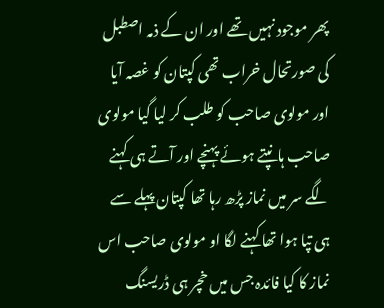پھر موجود نہیں تھے اور ان کے ذمہ اصطبل کی صورتحال خراب تھی کپتان کو غصہ آیا اور مولوی صاحب کو طلب کر لیا گیا مولوی صاحب ہانپتے ہوئے پہنچے اور آتے ہی کہنے لگے سر میں نماز پڑھ رہا تھا کپتان پہلے سے ہی تپا ہوا تھا کہنے لگا او مولوی صاحب اس نماز کا کیا فائدہ جس میں خچر ہی ڈریسنگ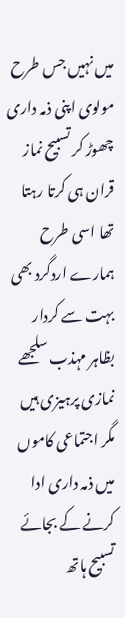میں نہیں جس طرح مولوی اپنی ذمہ داری چھوڑ کر تسبیح نماز قران ہی کرتا رہتا تھا اسی طرح ہمارے اردگرد بھی بہت سے کردار بظاہر مہذب سلجھے نمازی پرہیزی ہیں مگر اجتماعی کاموں میں ذمہ داری ادا کرنے کے بجائے تسبیح ہاتھ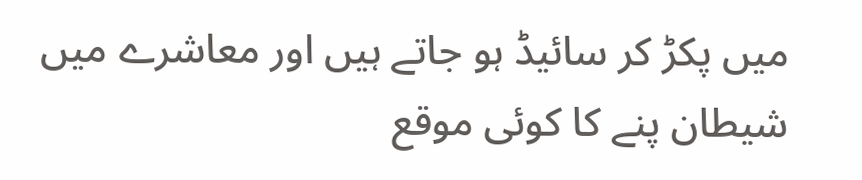میں پکڑ کر سائیڈ ہو جاتے ہیں اور معاشرے میں شیطان پنے کا کوئی موقع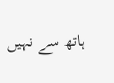ہاتھ سے نہیں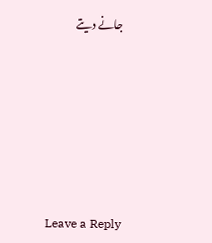جانے دیتے








Leave a Reply